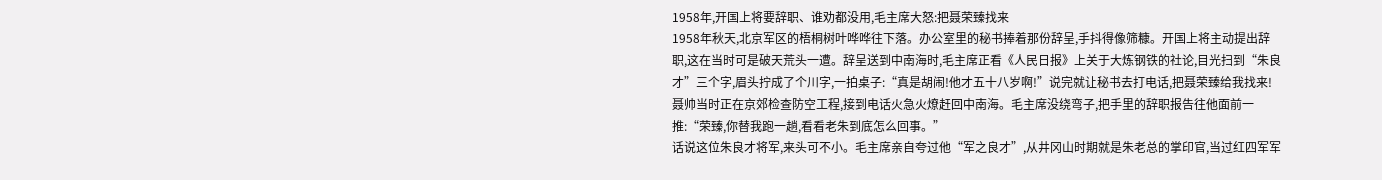1958年,开国上将要辞职、谁劝都没用,毛主席大怒:把聂荣臻找来
1958年秋天,北京军区的梧桐树叶哗哗往下落。办公室里的秘书捧着那份辞呈,手抖得像筛糠。开国上将主动提出辞职,这在当时可是破天荒头一遭。辞呈送到中南海时,毛主席正看《人民日报》上关于大炼钢铁的社论,目光扫到“朱良才”三个字,眉头拧成了个川字,一拍桌子:“真是胡闹!他才五十八岁啊!”说完就让秘书去打电话,把聂荣臻给我找来!
聂帅当时正在京郊检查防空工程,接到电话火急火燎赶回中南海。毛主席没绕弯子,把手里的辞职报告往他面前一推:“荣臻,你替我跑一趟,看看老朱到底怎么回事。”
话说这位朱良才将军,来头可不小。毛主席亲自夸过他“军之良才”,从井冈山时期就是朱老总的掌印官,当过红四军军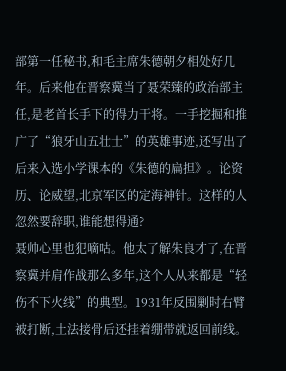部第一任秘书,和毛主席朱德朝夕相处好几年。后来他在晋察冀当了聂荣臻的政治部主任,是老首长手下的得力干将。一手挖掘和推广了“狼牙山五壮士”的英雄事迹,还写出了后来入选小学课本的《朱德的扁担》。论资历、论威望,北京军区的定海神针。这样的人忽然要辞职,谁能想得通?
聂帅心里也犯嘀咕。他太了解朱良才了,在晋察冀并肩作战那么多年,这个人从来都是“轻伤不下火线”的典型。1931年反围剿时右臂被打断,土法接骨后还挂着绷带就返回前线。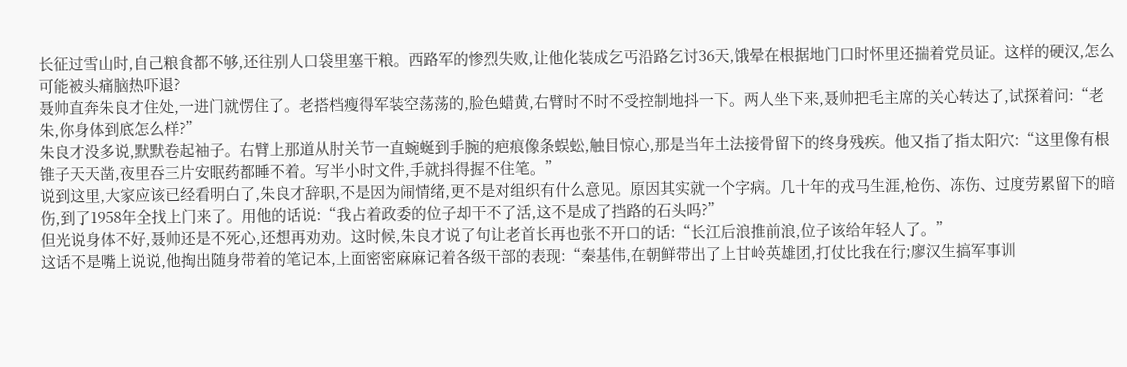长征过雪山时,自己粮食都不够,还往别人口袋里塞干粮。西路军的惨烈失败,让他化装成乞丐沿路乞讨36天,饿晕在根据地门口时怀里还揣着党员证。这样的硬汉,怎么可能被头痛脑热吓退?
聂帅直奔朱良才住处,一进门就愣住了。老搭档瘦得军装空荡荡的,脸色蜡黄,右臂时不时不受控制地抖一下。两人坐下来,聂帅把毛主席的关心转达了,试探着问:“老朱,你身体到底怎么样?”
朱良才没多说,默默卷起袖子。右臂上那道从肘关节一直蜿蜒到手腕的疤痕像条蜈蚣,触目惊心,那是当年土法接骨留下的终身残疾。他又指了指太阳穴:“这里像有根锥子天天凿,夜里吞三片安眠药都睡不着。写半小时文件,手就抖得握不住笔。”
说到这里,大家应该已经看明白了,朱良才辞职,不是因为闹情绪,更不是对组织有什么意见。原因其实就一个字病。几十年的戎马生涯,枪伤、冻伤、过度劳累留下的暗伤,到了1958年全找上门来了。用他的话说:“我占着政委的位子却干不了活,这不是成了挡路的石头吗?”
但光说身体不好,聂帅还是不死心,还想再劝劝。这时候,朱良才说了句让老首长再也张不开口的话:“长江后浪推前浪,位子该给年轻人了。”
这话不是嘴上说说,他掏出随身带着的笔记本,上面密密麻麻记着各级干部的表现:“秦基伟,在朝鲜带出了上甘岭英雄团,打仗比我在行;廖汉生搞军事训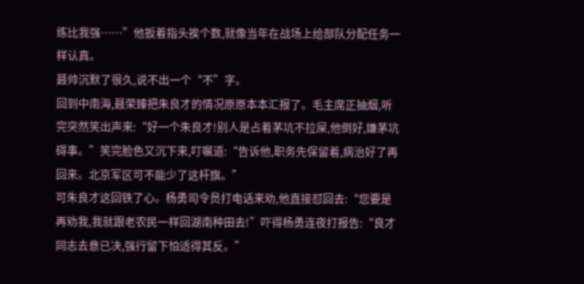练比我强……”他扳着指头挨个数,就像当年在战场上给部队分配任务一样认真。
聂帅沉默了很久,说不出一个“不”字。
回到中南海,聂荣臻把朱良才的情况原原本本汇报了。毛主席正抽烟,听完突然笑出声来:“好一个朱良才!别人是占着茅坑不拉屎,他倒好,嫌茅坑碍事。”笑完脸色又沉下来,叮嘱道:“告诉他,职务先保留着,病治好了再回来。北京军区可不能少了这杆旗。”
可朱良才这回铁了心。杨勇司令员打电话来劝,他直接怼回去:“您要是再劝我,我就跟老农民一样回湖南种田去!”吓得杨勇连夜打报告:“良才同志去意已决,强行留下怕适得其反。”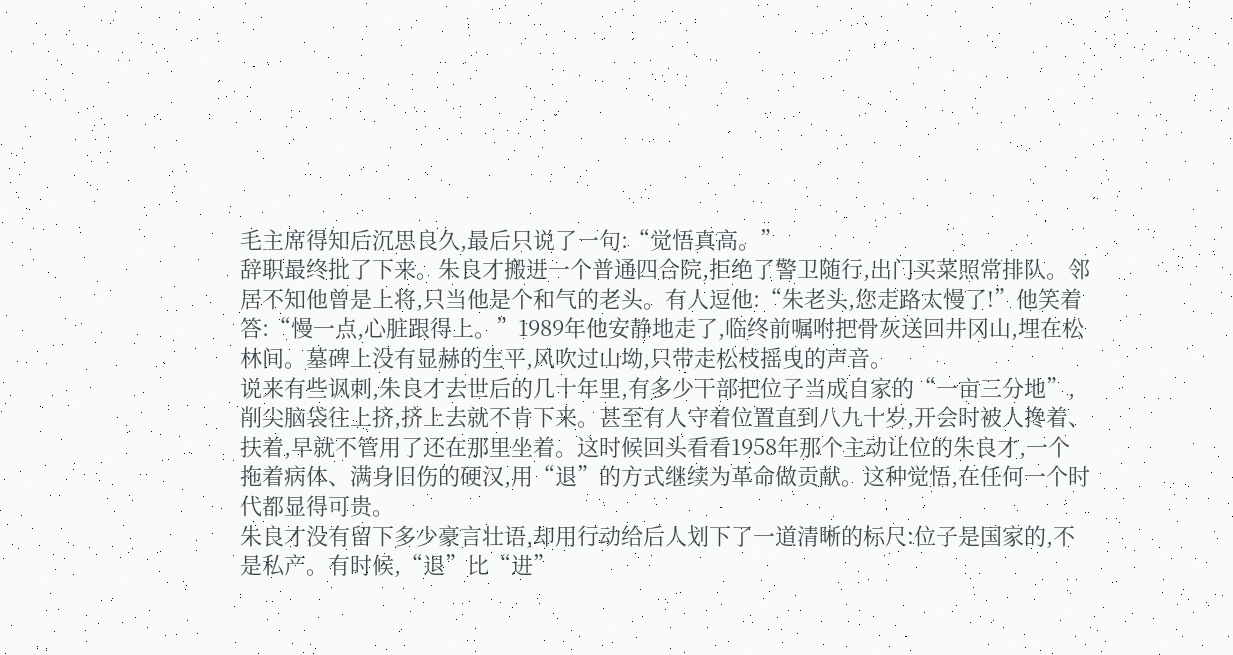毛主席得知后沉思良久,最后只说了一句:“觉悟真高。”
辞职最终批了下来。朱良才搬进一个普通四合院,拒绝了警卫随行,出门买菜照常排队。邻居不知他曾是上将,只当他是个和气的老头。有人逗他:“朱老头,您走路太慢了!”他笑着答:“慢一点,心脏跟得上。”1989年他安静地走了,临终前嘱咐把骨灰送回井冈山,埋在松林间。墓碑上没有显赫的生平,风吹过山坳,只带走松枝摇曳的声音。
说来有些讽刺,朱良才去世后的几十年里,有多少干部把位子当成自家的“一亩三分地”,削尖脑袋往上挤,挤上去就不肯下来。甚至有人守着位置直到八九十岁,开会时被人搀着、扶着,早就不管用了还在那里坐着。这时候回头看看1958年那个主动让位的朱良才,一个拖着病体、满身旧伤的硬汉,用“退”的方式继续为革命做贡献。这种觉悟,在任何一个时代都显得可贵。
朱良才没有留下多少豪言壮语,却用行动给后人划下了一道清晰的标尺:位子是国家的,不是私产。有时候,“退”比“进”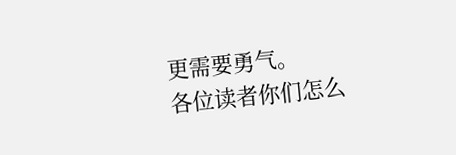更需要勇气。
各位读者你们怎么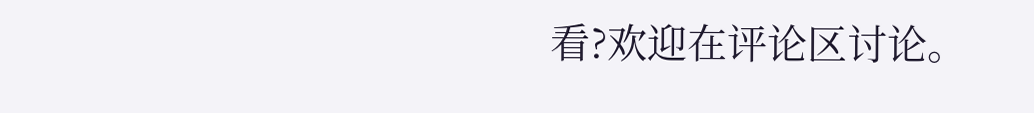看?欢迎在评论区讨论。